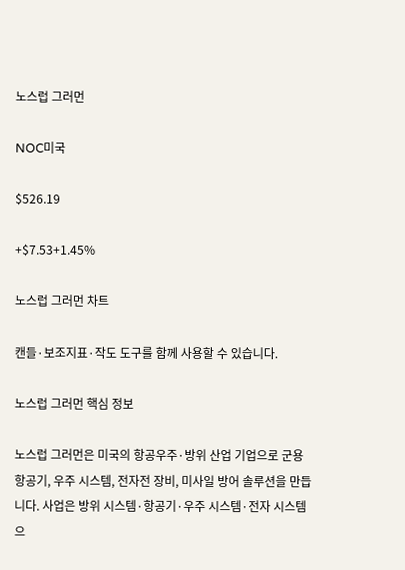노스럽 그러먼

NOC미국

$526.19

+$7.53+1.45%

노스럽 그러먼 차트

캔들·보조지표·작도 도구를 함께 사용할 수 있습니다.

노스럽 그러먼 핵심 정보

노스럽 그러먼은 미국의 항공우주·방위 산업 기업으로 군용 항공기, 우주 시스템, 전자전 장비, 미사일 방어 솔루션을 만듭니다. 사업은 방위 시스템·항공기·우주 시스템·전자 시스템으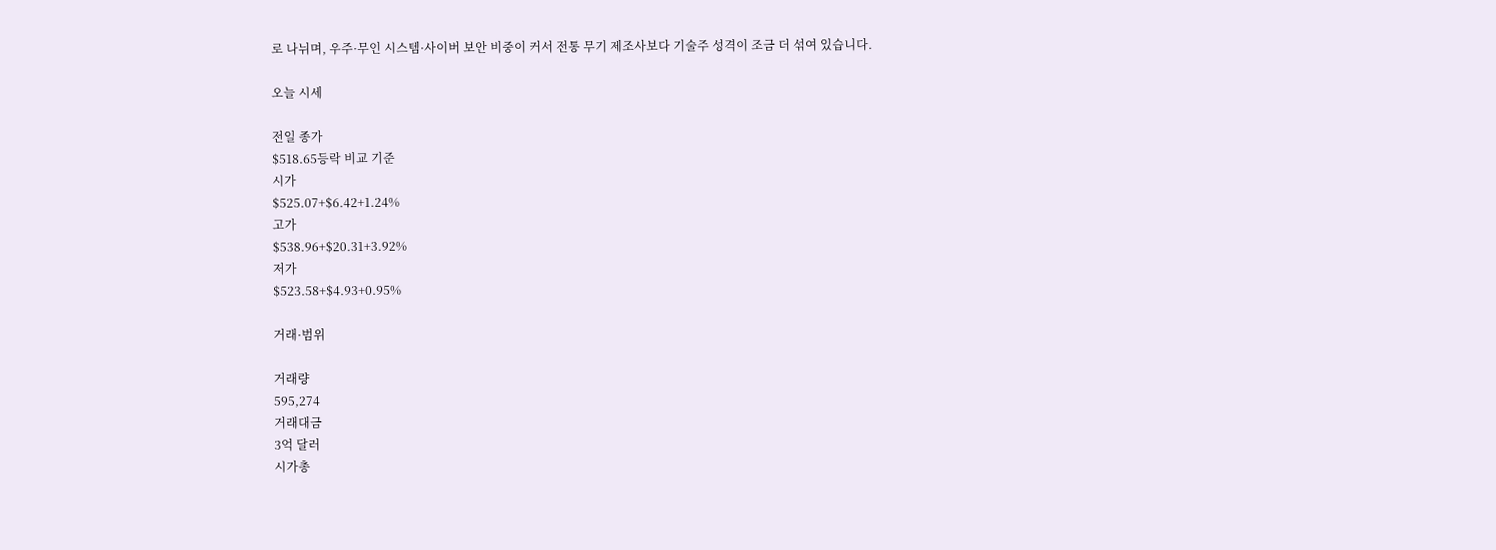로 나뉘며, 우주·무인 시스템·사이버 보안 비중이 커서 전통 무기 제조사보다 기술주 성격이 조금 더 섞여 있습니다.

오늘 시세

전일 종가
$518.65등락 비교 기준
시가
$525.07+$6.42+1.24%
고가
$538.96+$20.31+3.92%
저가
$523.58+$4.93+0.95%

거래·범위

거래량
595,274
거래대금
3억 달러
시가총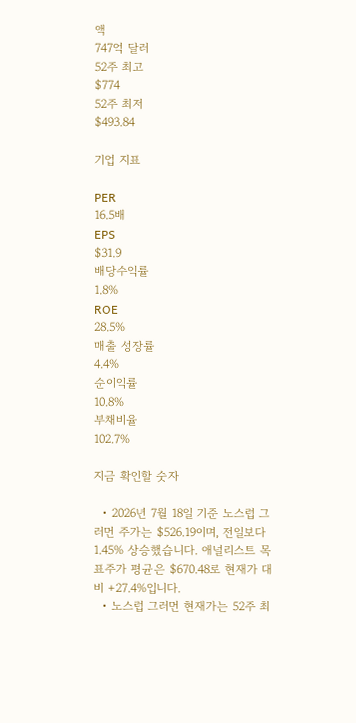액
747억 달러
52주 최고
$774
52주 최저
$493.84

기업 지표

PER
16.5배
EPS
$31.9
배당수익률
1.8%
ROE
28.5%
매출 성장률
4.4%
순이익률
10.8%
부채비율
102.7%

지금 확인할 숫자

  • 2026년 7월 18일 기준 노스럽 그러먼 주가는 $526.19이며, 전일보다 1.45% 상승했습니다. 애널리스트 목표주가 평균은 $670.48로 현재가 대비 +27.4%입니다.
  • 노스럽 그러먼 현재가는 52주 최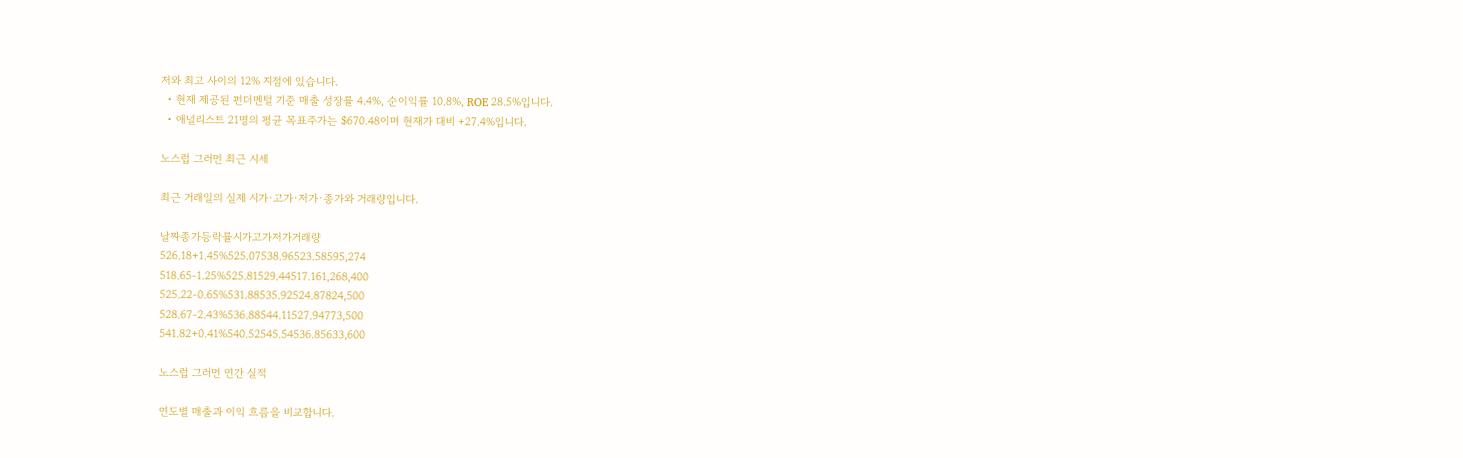저와 최고 사이의 12% 지점에 있습니다.
  • 현재 제공된 펀더멘털 기준 매출 성장률 4.4%, 순이익률 10.8%, ROE 28.5%입니다.
  • 애널리스트 21명의 평균 목표주가는 $670.48이며 현재가 대비 +27.4%입니다.

노스럽 그러먼 최근 시세

최근 거래일의 실제 시가·고가·저가·종가와 거래량입니다.

날짜종가등락률시가고가저가거래량
526.18+1.45%525.07538.96523.58595,274
518.65-1.25%525.81529.44517.161,268,400
525.22-0.65%531.88535.92524.87824,500
528.67-2.43%536.88544.11527.94773,500
541.82+0.41%540.52545.54536.85633,600

노스럽 그러먼 연간 실적

연도별 매출과 이익 흐름을 비교합니다.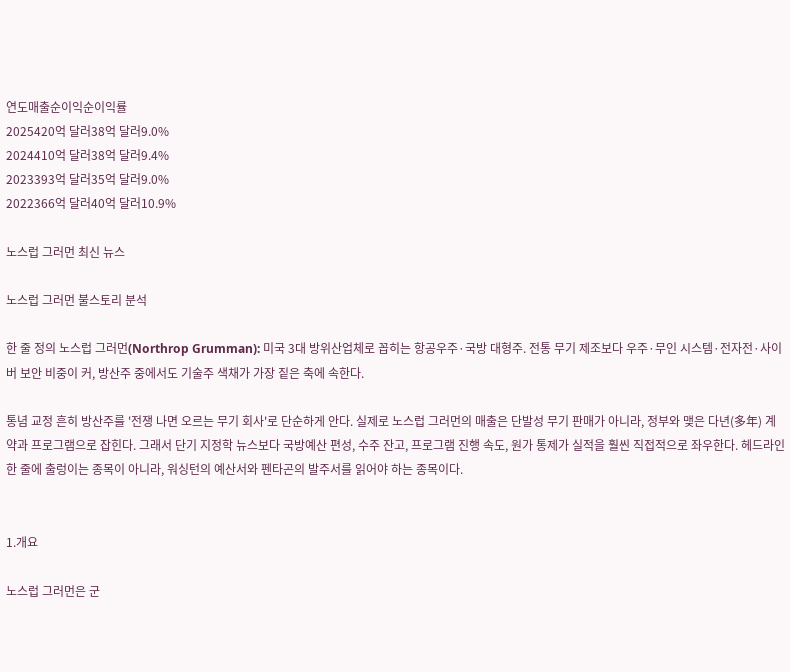연도매출순이익순이익률
2025420억 달러38억 달러9.0%
2024410억 달러38억 달러9.4%
2023393억 달러35억 달러9.0%
2022366억 달러40억 달러10.9%

노스럽 그러먼 최신 뉴스

노스럽 그러먼 불스토리 분석

한 줄 정의 노스럽 그러먼(Northrop Grumman): 미국 3대 방위산업체로 꼽히는 항공우주·국방 대형주. 전통 무기 제조보다 우주·무인 시스템·전자전·사이버 보안 비중이 커, 방산주 중에서도 기술주 색채가 가장 짙은 축에 속한다.

통념 교정 흔히 방산주를 '전쟁 나면 오르는 무기 회사'로 단순하게 안다. 실제로 노스럽 그러먼의 매출은 단발성 무기 판매가 아니라, 정부와 맺은 다년(多年) 계약과 프로그램으로 잡힌다. 그래서 단기 지정학 뉴스보다 국방예산 편성, 수주 잔고, 프로그램 진행 속도, 원가 통제가 실적을 훨씬 직접적으로 좌우한다. 헤드라인 한 줄에 출렁이는 종목이 아니라, 워싱턴의 예산서와 펜타곤의 발주서를 읽어야 하는 종목이다.


1.개요

노스럽 그러먼은 군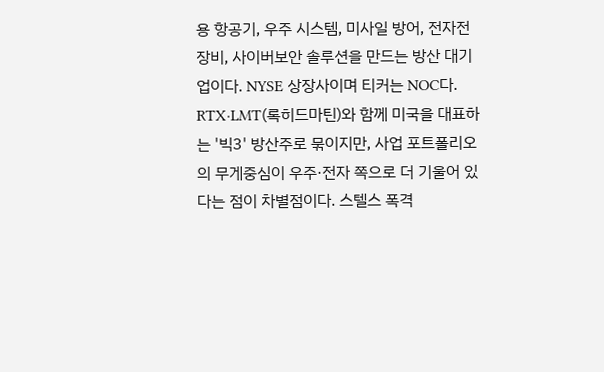용 항공기, 우주 시스템, 미사일 방어, 전자전 장비, 사이버보안 솔루션을 만드는 방산 대기업이다. NYSE 상장사이며 티커는 NOC다. RTX·LMT(록히드마틴)와 함께 미국을 대표하는 '빅3' 방산주로 묶이지만, 사업 포트폴리오의 무게중심이 우주·전자 쪽으로 더 기울어 있다는 점이 차별점이다. 스텔스 폭격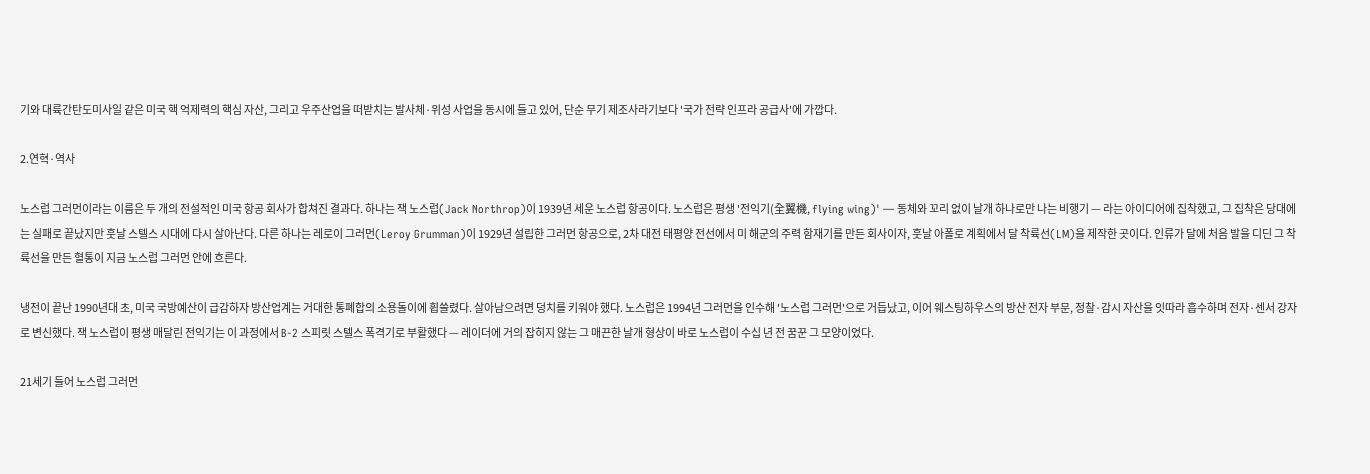기와 대륙간탄도미사일 같은 미국 핵 억제력의 핵심 자산, 그리고 우주산업을 떠받치는 발사체·위성 사업을 동시에 들고 있어, 단순 무기 제조사라기보다 '국가 전략 인프라 공급사'에 가깝다.

2.연혁·역사

노스럽 그러먼이라는 이름은 두 개의 전설적인 미국 항공 회사가 합쳐진 결과다. 하나는 잭 노스럽(Jack Northrop)이 1939년 세운 노스럽 항공이다. 노스럽은 평생 '전익기(全翼機, flying wing)' — 동체와 꼬리 없이 날개 하나로만 나는 비행기 — 라는 아이디어에 집착했고, 그 집착은 당대에는 실패로 끝났지만 훗날 스텔스 시대에 다시 살아난다. 다른 하나는 레로이 그러먼(Leroy Grumman)이 1929년 설립한 그러먼 항공으로, 2차 대전 태평양 전선에서 미 해군의 주력 함재기를 만든 회사이자, 훗날 아폴로 계획에서 달 착륙선(LM)을 제작한 곳이다. 인류가 달에 처음 발을 디딘 그 착륙선을 만든 혈통이 지금 노스럽 그러먼 안에 흐른다.

냉전이 끝난 1990년대 초, 미국 국방예산이 급감하자 방산업계는 거대한 통폐합의 소용돌이에 휩쓸렸다. 살아남으려면 덩치를 키워야 했다. 노스럽은 1994년 그러먼을 인수해 '노스럽 그러먼'으로 거듭났고, 이어 웨스팅하우스의 방산 전자 부문, 정찰·감시 자산을 잇따라 흡수하며 전자·센서 강자로 변신했다. 잭 노스럽이 평생 매달린 전익기는 이 과정에서 B-2 스피릿 스텔스 폭격기로 부활했다 — 레이더에 거의 잡히지 않는 그 매끈한 날개 형상이 바로 노스럽이 수십 년 전 꿈꾼 그 모양이었다.

21세기 들어 노스럽 그러먼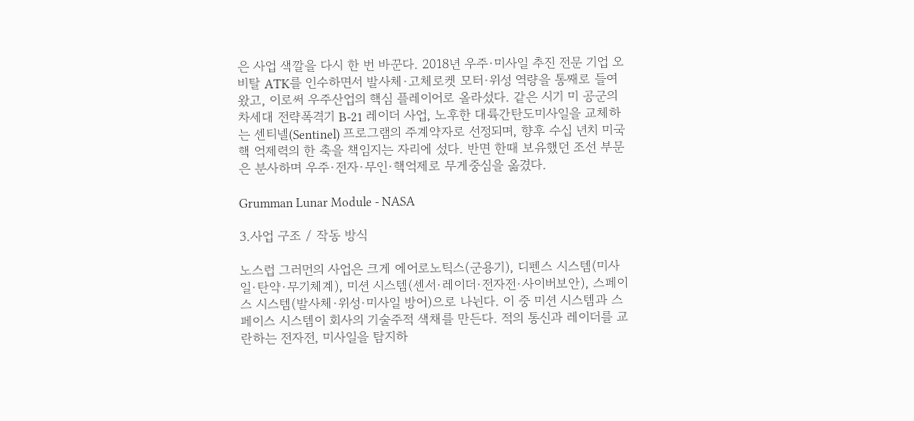은 사업 색깔을 다시 한 번 바꾼다. 2018년 우주·미사일 추진 전문 기업 오비탈 ATK를 인수하면서 발사체·고체로켓 모터·위성 역량을 통째로 들여왔고, 이로써 우주산업의 핵심 플레이어로 올라섰다. 같은 시기 미 공군의 차세대 전략폭격기 B-21 레이더 사업, 노후한 대륙간탄도미사일을 교체하는 센티넬(Sentinel) 프로그램의 주계약자로 선정되며, 향후 수십 년치 미국 핵 억제력의 한 축을 책임지는 자리에 섰다. 반면 한때 보유했던 조선 부문은 분사하며 우주·전자·무인·핵억제로 무게중심을 옮겼다.

Grumman Lunar Module - NASA

3.사업 구조 / 작동 방식

노스럽 그러먼의 사업은 크게 에어로노틱스(군용기), 디펜스 시스템(미사일·탄약·무기체계), 미션 시스템(센서·레이더·전자전·사이버보안), 스페이스 시스템(발사체·위성·미사일 방어)으로 나뉜다. 이 중 미션 시스템과 스페이스 시스템이 회사의 기술주적 색채를 만든다. 적의 통신과 레이더를 교란하는 전자전, 미사일을 탐지하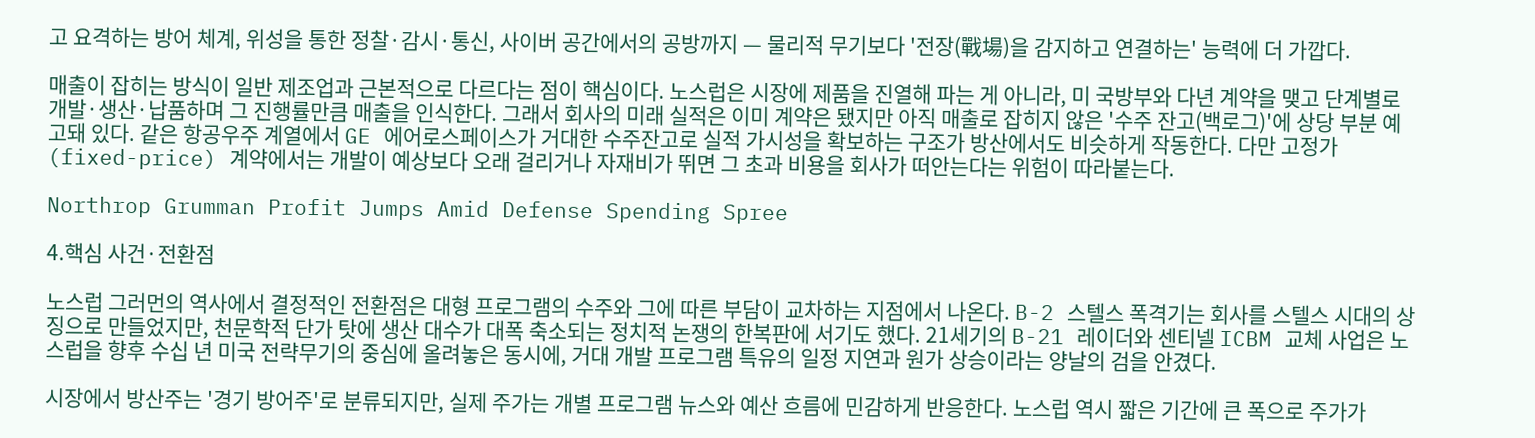고 요격하는 방어 체계, 위성을 통한 정찰·감시·통신, 사이버 공간에서의 공방까지 — 물리적 무기보다 '전장(戰場)을 감지하고 연결하는' 능력에 더 가깝다.

매출이 잡히는 방식이 일반 제조업과 근본적으로 다르다는 점이 핵심이다. 노스럽은 시장에 제품을 진열해 파는 게 아니라, 미 국방부와 다년 계약을 맺고 단계별로 개발·생산·납품하며 그 진행률만큼 매출을 인식한다. 그래서 회사의 미래 실적은 이미 계약은 됐지만 아직 매출로 잡히지 않은 '수주 잔고(백로그)'에 상당 부분 예고돼 있다. 같은 항공우주 계열에서 GE 에어로스페이스가 거대한 수주잔고로 실적 가시성을 확보하는 구조가 방산에서도 비슷하게 작동한다. 다만 고정가(fixed-price) 계약에서는 개발이 예상보다 오래 걸리거나 자재비가 뛰면 그 초과 비용을 회사가 떠안는다는 위험이 따라붙는다.

Northrop Grumman Profit Jumps Amid Defense Spending Spree

4.핵심 사건·전환점

노스럽 그러먼의 역사에서 결정적인 전환점은 대형 프로그램의 수주와 그에 따른 부담이 교차하는 지점에서 나온다. B-2 스텔스 폭격기는 회사를 스텔스 시대의 상징으로 만들었지만, 천문학적 단가 탓에 생산 대수가 대폭 축소되는 정치적 논쟁의 한복판에 서기도 했다. 21세기의 B-21 레이더와 센티넬 ICBM 교체 사업은 노스럽을 향후 수십 년 미국 전략무기의 중심에 올려놓은 동시에, 거대 개발 프로그램 특유의 일정 지연과 원가 상승이라는 양날의 검을 안겼다.

시장에서 방산주는 '경기 방어주'로 분류되지만, 실제 주가는 개별 프로그램 뉴스와 예산 흐름에 민감하게 반응한다. 노스럽 역시 짧은 기간에 큰 폭으로 주가가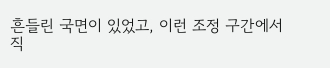흔들린 국면이 있었고, 이런 조정 구간에서 직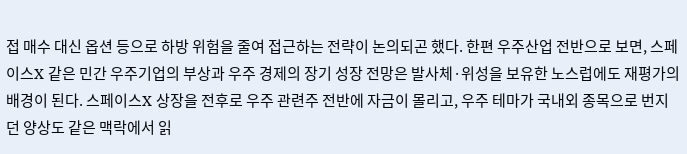접 매수 대신 옵션 등으로 하방 위험을 줄여 접근하는 전략이 논의되곤 했다. 한편 우주산업 전반으로 보면, 스페이스X 같은 민간 우주기업의 부상과 우주 경제의 장기 성장 전망은 발사체·위성을 보유한 노스럽에도 재평가의 배경이 된다. 스페이스X 상장을 전후로 우주 관련주 전반에 자금이 몰리고, 우주 테마가 국내외 종목으로 번지던 양상도 같은 맥락에서 읽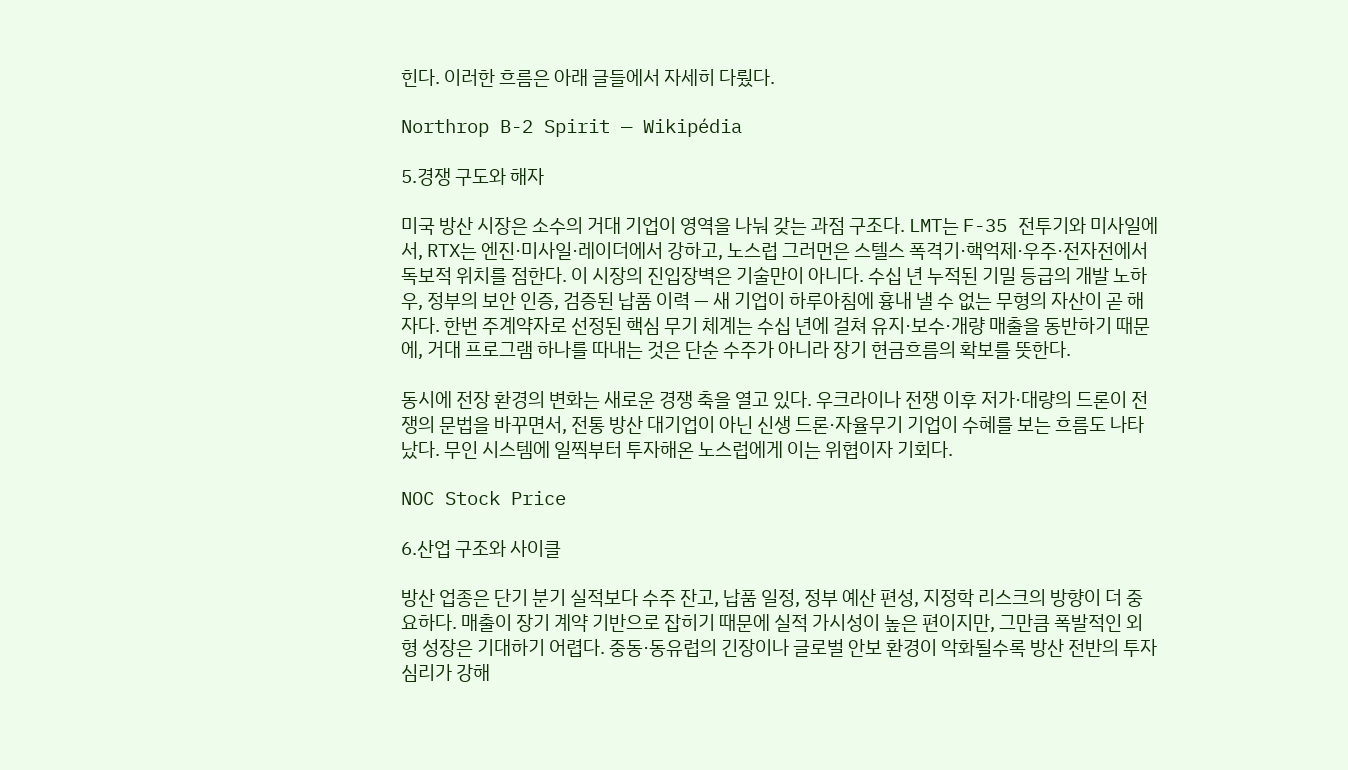힌다. 이러한 흐름은 아래 글들에서 자세히 다뤘다.

Northrop B-2 Spirit — Wikipédia

5.경쟁 구도와 해자

미국 방산 시장은 소수의 거대 기업이 영역을 나눠 갖는 과점 구조다. LMT는 F-35 전투기와 미사일에서, RTX는 엔진·미사일·레이더에서 강하고, 노스럽 그러먼은 스텔스 폭격기·핵억제·우주·전자전에서 독보적 위치를 점한다. 이 시장의 진입장벽은 기술만이 아니다. 수십 년 누적된 기밀 등급의 개발 노하우, 정부의 보안 인증, 검증된 납품 이력 — 새 기업이 하루아침에 흉내 낼 수 없는 무형의 자산이 곧 해자다. 한번 주계약자로 선정된 핵심 무기 체계는 수십 년에 걸쳐 유지·보수·개량 매출을 동반하기 때문에, 거대 프로그램 하나를 따내는 것은 단순 수주가 아니라 장기 현금흐름의 확보를 뜻한다.

동시에 전장 환경의 변화는 새로운 경쟁 축을 열고 있다. 우크라이나 전쟁 이후 저가·대량의 드론이 전쟁의 문법을 바꾸면서, 전통 방산 대기업이 아닌 신생 드론·자율무기 기업이 수혜를 보는 흐름도 나타났다. 무인 시스템에 일찍부터 투자해온 노스럽에게 이는 위협이자 기회다.

NOC Stock Price

6.산업 구조와 사이클

방산 업종은 단기 분기 실적보다 수주 잔고, 납품 일정, 정부 예산 편성, 지정학 리스크의 방향이 더 중요하다. 매출이 장기 계약 기반으로 잡히기 때문에 실적 가시성이 높은 편이지만, 그만큼 폭발적인 외형 성장은 기대하기 어렵다. 중동·동유럽의 긴장이나 글로벌 안보 환경이 악화될수록 방산 전반의 투자 심리가 강해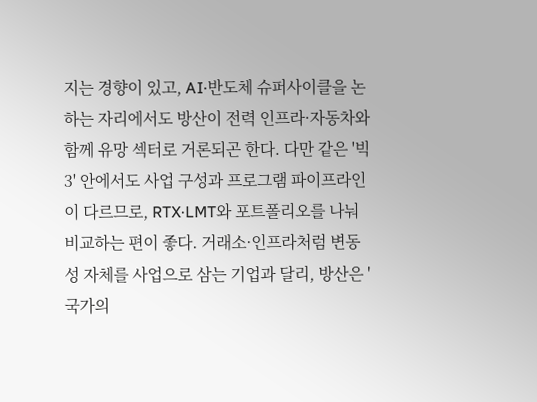지는 경향이 있고, AI·반도체 슈퍼사이클을 논하는 자리에서도 방산이 전력 인프라·자동차와 함께 유망 섹터로 거론되곤 한다. 다만 같은 '빅3' 안에서도 사업 구성과 프로그램 파이프라인이 다르므로, RTX·LMT와 포트폴리오를 나눠 비교하는 편이 좋다. 거래소·인프라처럼 변동성 자체를 사업으로 삼는 기업과 달리, 방산은 '국가의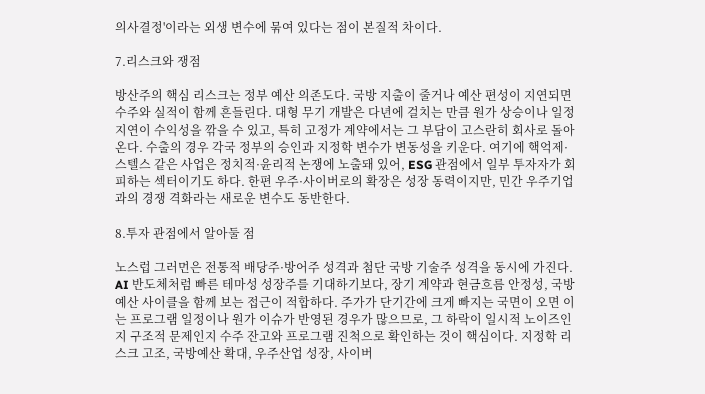의사결정'이라는 외생 변수에 묶여 있다는 점이 본질적 차이다.

7.리스크와 쟁점

방산주의 핵심 리스크는 정부 예산 의존도다. 국방 지출이 줄거나 예산 편성이 지연되면 수주와 실적이 함께 흔들린다. 대형 무기 개발은 다년에 걸치는 만큼 원가 상승이나 일정 지연이 수익성을 깎을 수 있고, 특히 고정가 계약에서는 그 부담이 고스란히 회사로 돌아온다. 수출의 경우 각국 정부의 승인과 지정학 변수가 변동성을 키운다. 여기에 핵억제·스텔스 같은 사업은 정치적·윤리적 논쟁에 노출돼 있어, ESG 관점에서 일부 투자자가 회피하는 섹터이기도 하다. 한편 우주·사이버로의 확장은 성장 동력이지만, 민간 우주기업과의 경쟁 격화라는 새로운 변수도 동반한다.

8.투자 관점에서 알아둘 점

노스럽 그러먼은 전통적 배당주·방어주 성격과 첨단 국방 기술주 성격을 동시에 가진다. AI 반도체처럼 빠른 테마성 성장주를 기대하기보다, 장기 계약과 현금흐름 안정성, 국방 예산 사이클을 함께 보는 접근이 적합하다. 주가가 단기간에 크게 빠지는 국면이 오면 이는 프로그램 일정이나 원가 이슈가 반영된 경우가 많으므로, 그 하락이 일시적 노이즈인지 구조적 문제인지 수주 잔고와 프로그램 진척으로 확인하는 것이 핵심이다. 지정학 리스크 고조, 국방예산 확대, 우주산업 성장, 사이버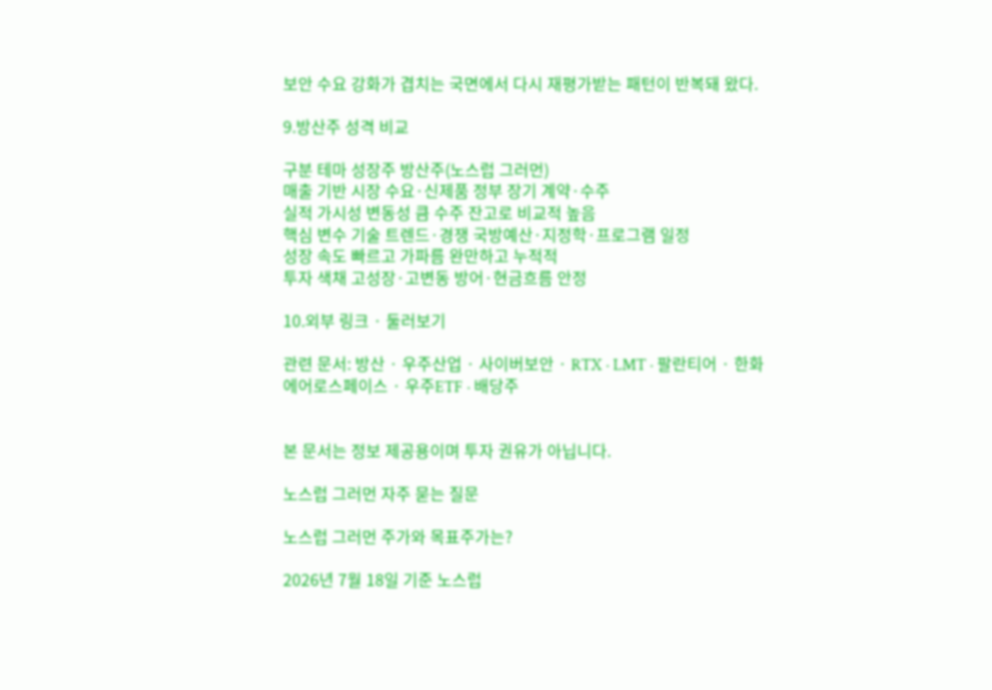보안 수요 강화가 겹치는 국면에서 다시 재평가받는 패턴이 반복돼 왔다.

9.방산주 성격 비교

구분 테마 성장주 방산주(노스럽 그러먼)
매출 기반 시장 수요·신제품 정부 장기 계약·수주
실적 가시성 변동성 큼 수주 잔고로 비교적 높음
핵심 변수 기술 트렌드·경쟁 국방예산·지정학·프로그램 일정
성장 속도 빠르고 가파름 완만하고 누적적
투자 색채 고성장·고변동 방어·현금흐름 안정

10.외부 링크 · 둘러보기

관련 문서: 방산 · 우주산업 · 사이버보안 · RTX · LMT · 팔란티어 · 한화에어로스페이스 · 우주ETF · 배당주


본 문서는 정보 제공용이며 투자 권유가 아닙니다.

노스럽 그러먼 자주 묻는 질문

노스럽 그러먼 주가와 목표주가는?

2026년 7월 18일 기준 노스럽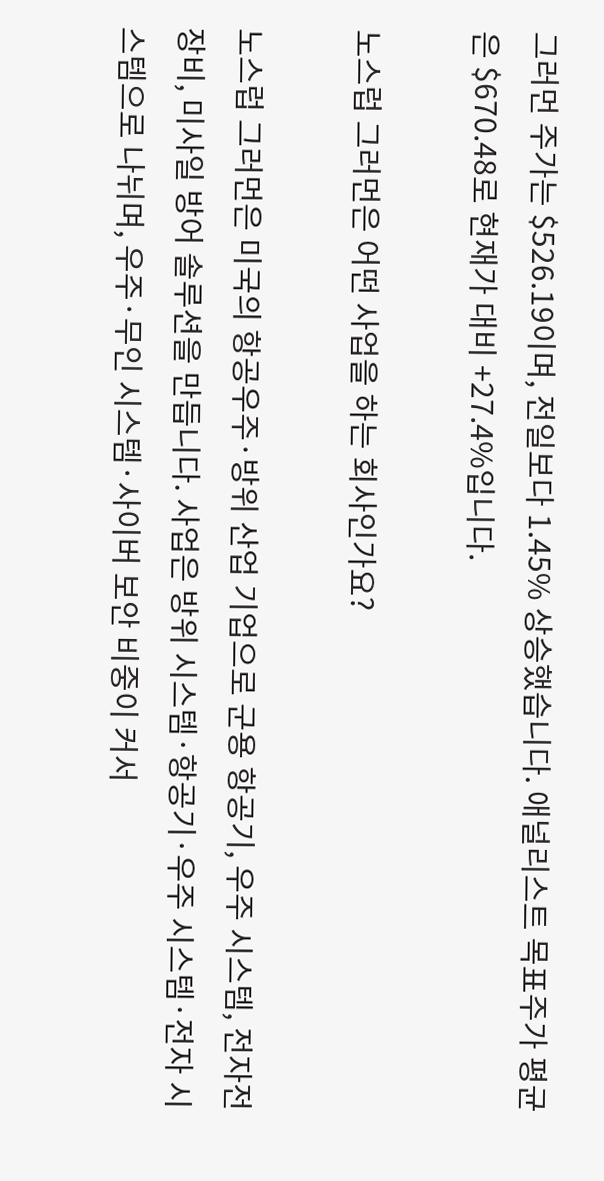그러먼 주가는 $526.19이며, 전일보다 1.45% 상승했습니다. 애널리스트 목표주가 평균은 $670.48로 현재가 대비 +27.4%입니다.

노스럽 그러먼은 어떤 사업을 하는 회사인가요?

노스럽 그러먼은 미국의 항공우주·방위 산업 기업으로 군용 항공기, 우주 시스템, 전자전 장비, 미사일 방어 솔루션을 만듭니다. 사업은 방위 시스템·항공기·우주 시스템·전자 시스템으로 나뉘며, 우주·무인 시스템·사이버 보안 비중이 커서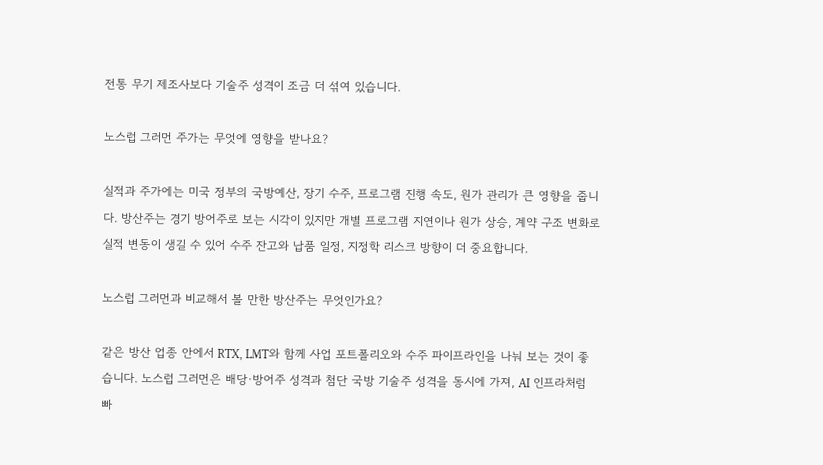전통 무기 제조사보다 기술주 성격이 조금 더 섞여 있습니다.

노스럽 그러먼 주가는 무엇에 영향을 받나요?

실적과 주가에는 미국 정부의 국방예산, 장기 수주, 프로그램 진행 속도, 원가 관리가 큰 영향을 줍니다. 방산주는 경기 방어주로 보는 시각이 있지만 개별 프로그램 지연이나 원가 상승, 계약 구조 변화로 실적 변동이 생길 수 있어 수주 잔고와 납품 일정, 지정학 리스크 방향이 더 중요합니다.

노스럽 그러먼과 비교해서 볼 만한 방산주는 무엇인가요?

같은 방산 업종 안에서 RTX, LMT와 함께 사업 포트폴리오와 수주 파이프라인을 나눠 보는 것이 좋습니다. 노스럽 그러먼은 배당·방어주 성격과 첨단 국방 기술주 성격을 동시에 가져, AI 인프라처럼 빠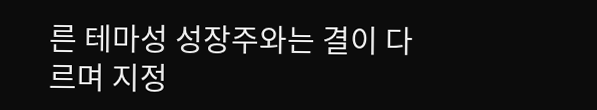른 테마성 성장주와는 결이 다르며 지정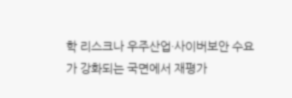학 리스크나 우주산업·사이버보안 수요가 강화되는 국면에서 재평가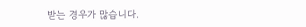받는 경우가 많습니다.